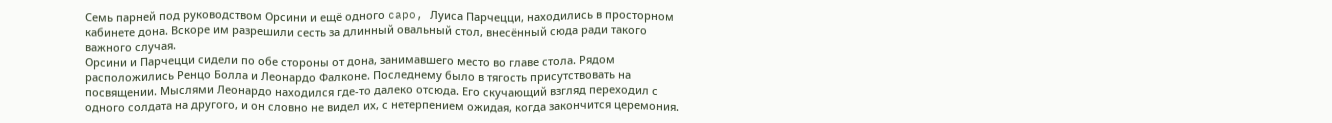Семь парней под руководством Орсини и ещё одного capo, Луиса Парчецци, находились в просторном кабинете дона. Вскоре им разрешили сесть за длинный овальный стол, внесённый сюда ради такого важного случая.
Орсини и Парчецци сидели по обе стороны от дона, занимавшего место во главе стола. Рядом расположились Ренцо Болла и Леонардо Фалконе. Последнему было в тягость присутствовать на посвящении. Мыслями Леонардо находился где-то далеко отсюда. Его скучающий взгляд переходил с одного солдата на другого, и он словно не видел их, с нетерпением ожидая, когда закончится церемония.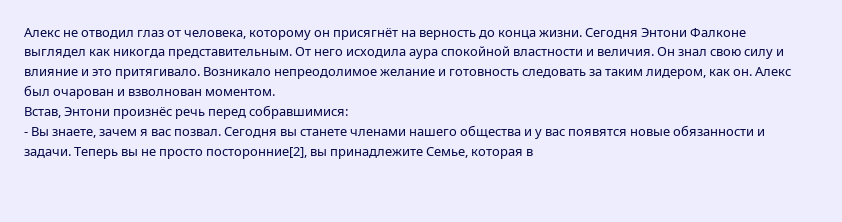Алекс не отводил глаз от человека, которому он присягнёт на верность до конца жизни. Сегодня Энтони Фалконе выглядел как никогда представительным. От него исходила аура спокойной властности и величия. Он знал свою силу и влияние и это притягивало. Возникало непреодолимое желание и готовность следовать за таким лидером, как он. Алекс был очарован и взволнован моментом.
Встав, Энтони произнёс речь перед собравшимися:
- Вы знаете, зачем я вас позвал. Сегодня вы станете членами нашего общества и у вас появятся новые обязанности и задачи. Теперь вы не просто посторонние[2], вы принадлежите Семье, которая в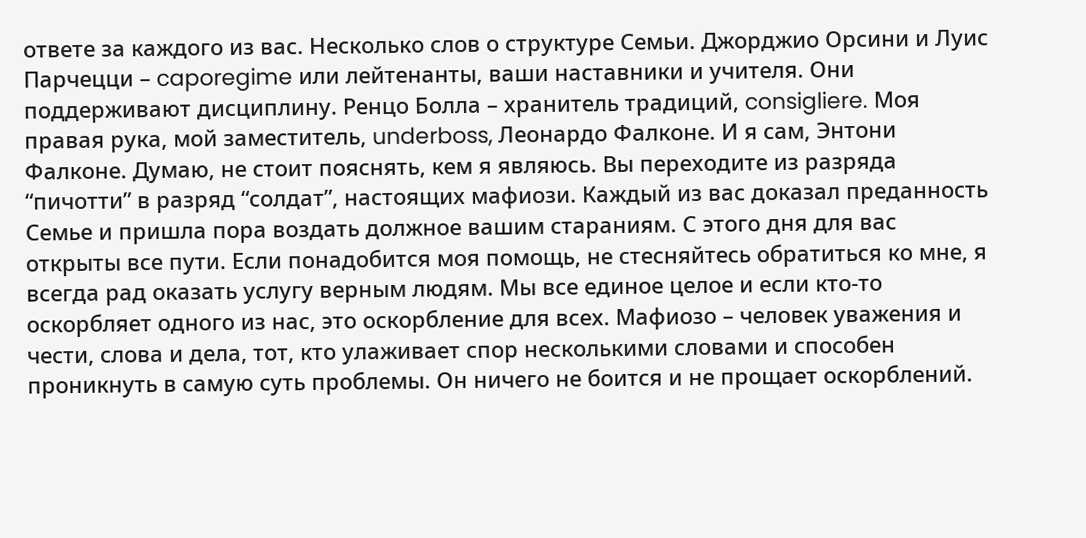ответе за каждого из вас. Несколько слов о структуре Семьи. Джорджио Орсини и Луис Парчецци – caporegime или лейтенанты, ваши наставники и учителя. Они поддерживают дисциплину. Ренцо Болла – хранитель традиций, consigliere. Моя правая рука, мой заместитель, underboss, Леонардо Фалконе. И я сам, Энтони Фалконе. Думаю, не стоит пояснять, кем я являюсь. Вы переходите из разряда “пичотти” в разряд “солдат”, настоящих мафиози. Каждый из вас доказал преданность Семье и пришла пора воздать должное вашим стараниям. С этого дня для вас открыты все пути. Если понадобится моя помощь, не стесняйтесь обратиться ко мне, я всегда рад оказать услугу верным людям. Мы все единое целое и если кто-то оскорбляет одного из нас, это оскорбление для всех. Мафиозо – человек уважения и чести, слова и дела, тот, кто улаживает спор несколькими словами и способен проникнуть в самую суть проблемы. Он ничего не боится и не прощает оскорблений.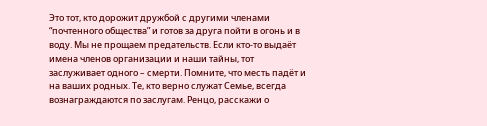Это тот, кто дорожит дружбой с другими членами “почтенного общества” и готов за друга пойти в огонь и в воду. Мы не прощаем предательств. Если кто-то выдаёт имена членов организации и наши тайны, тот заслуживает одного – смерти. Помните, что месть падёт и на ваших родных. Те, кто верно служат Семье, всегда вознаграждаются по заслугам. Ренцо, расскажи о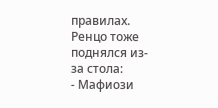правилах.
Ренцо тоже поднялся из-за стола:
- Мафиози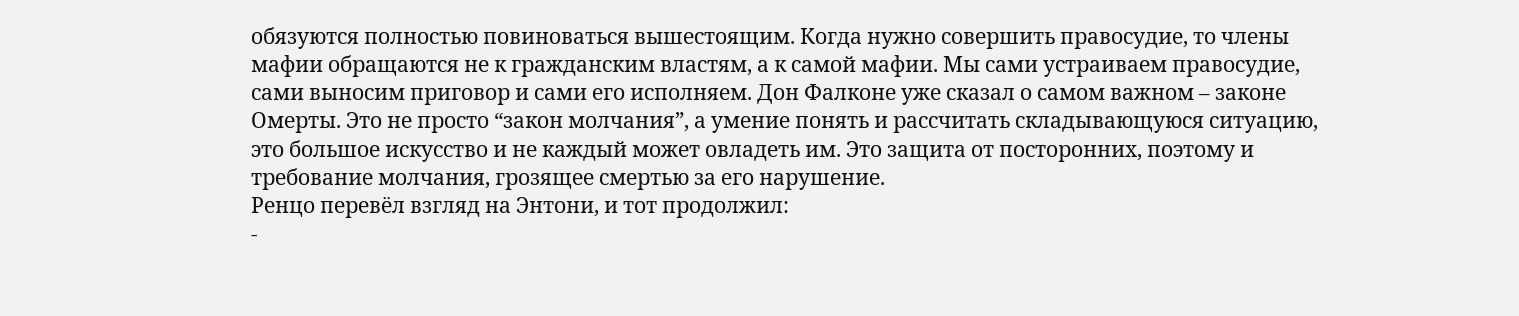обязуются полностью повиноваться вышестоящим. Когда нужно совершить правосудие, то члены мафии обращаются не к гражданским властям, а к самой мафии. Мы сами устраиваем правосудие, сами выносим приговор и сами его исполняем. Дон Фалконе уже сказал о самом важном – законе Омерты. Это не просто “закон молчания”, а умение понять и рассчитать складывающуюся ситуацию, это большое искусство и не каждый может овладеть им. Это защита от посторонних, поэтому и требование молчания, грозящее смертью за его нарушение.
Ренцо перевёл взгляд на Энтони, и тот продолжил:
-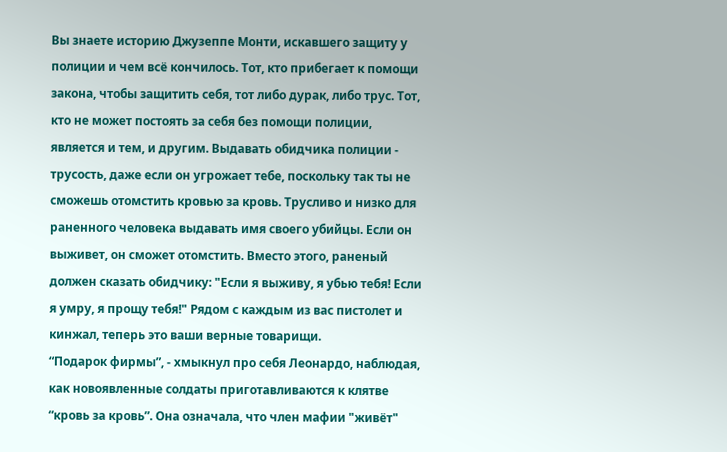Вы знаете историю Джузеппе Монти, искавшего защиту у полиции и чем всё кончилось. Тот, кто прибегает к помощи закона, чтобы защитить себя, тот либо дурак, либо трус. Тот, кто не может постоять за себя без помощи полиции, является и тем, и другим. Выдавать обидчика полиции - трусость, даже если он угрожает тебе, поскольку так ты не сможешь отомстить кровью за кровь. Трусливо и низко для раненного человека выдавать имя своего убийцы. Если он выживет, он сможет отомстить. Вместо этого, раненый должен сказать обидчику: "Если я выживу, я убью тебя! Если я умру, я прощу тебя!" Рядом с каждым из вас пистолет и кинжал, теперь это ваши верные товарищи.
“Подарок фирмы”, - хмыкнул про себя Леонардо, наблюдая, как новоявленные солдаты приготавливаются к клятве “кровь за кровь”. Она означала, что член мафии "живёт"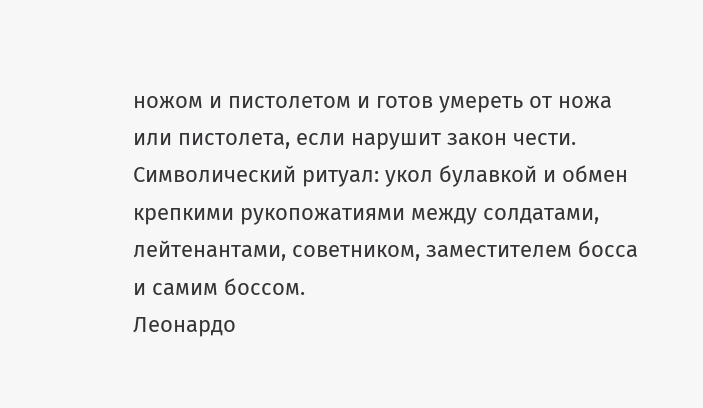ножом и пистолетом и готов умереть от ножа или пистолета, если нарушит закон чести. Символический ритуал: укол булавкой и обмен крепкими рукопожатиями между солдатами, лейтенантами, советником, заместителем босса и самим боссом.
Леонардо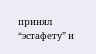принял “эстафету” и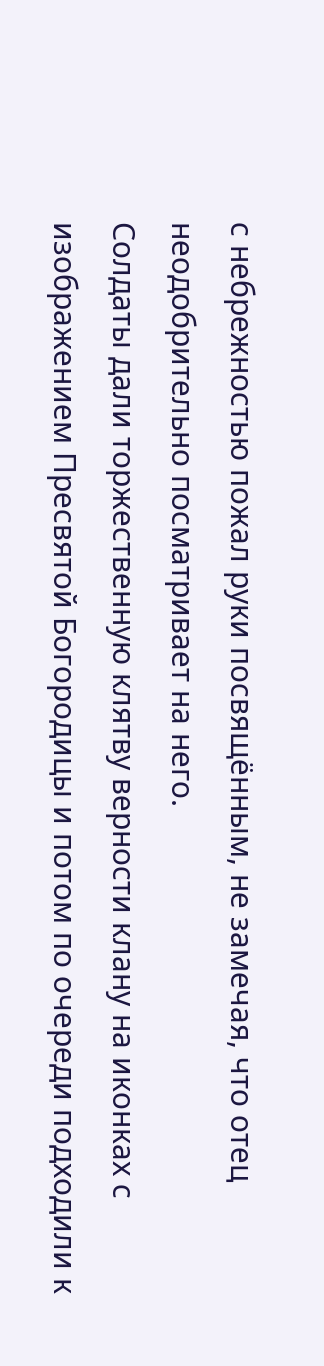с небрежностью пожал руки посвящённым, не замечая, что отец неодобрительно посматривает на него.
Солдаты дали торжественную клятву верности клану на иконках с изображением Пресвятой Богородицы и потом по очереди подходили к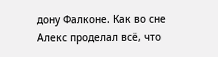дону Фалконе. Как во сне Алекс проделал всё, что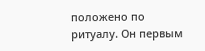положено по ритуалу. Он первым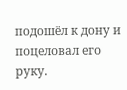подошёл к дону и поцеловал его руку.